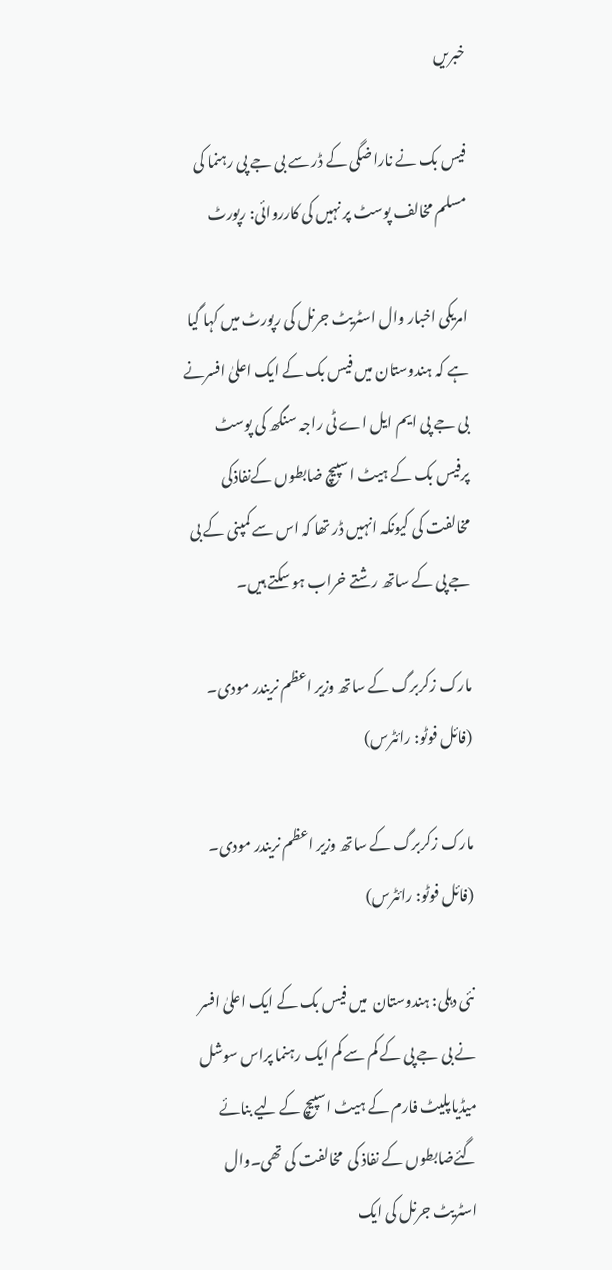خبریں

فیس بک نے ناراضگی کے ڈر سے بی جے پی رہنما کی مسلم مخالف پوسٹ پر نہیں کی کارروائی: رپورٹ

امریکی اخبار وال اسٹریٹ جرنل کی رپورٹ میں کہا گیا ہے کہ ہندوستان میں فیس بک کے ایک اعلیٰ افسرنے بی جے پی ایم ایل اے ٹی راجہ سنگھ کی پوسٹ پرفیس بک کے ہیٹ اسپیچ ضابطوں کےنفاذکی مخالفت کی کیونکہ انہیں ڈر تھا کہ اس سے کمپنی کے بی جے پی کے ساتھ رشتے خراب ہو سکتے ہیں۔

مارک زکربرگ کے ساتھ وزیر اعظم نریندر مودی۔ (فائل فوٹو: رائٹرس)

مارک زکربرگ کے ساتھ وزیر اعظم نریندر مودی۔ (فائل فوٹو: رائٹرس)

نئی دہلی: ہندوستان  میں فیس بک کے ایک اعلیٰ افسر نے بی جے پی کے کم سے کم ایک رہنما پراس سوشل میڈیاپلیٹ فارم کے ہیٹ اسپیچ کے لیے بنائے گئےضابطوں کے نفاذ کی  مخالفت کی تھی۔وال اسٹریٹ جرنل کی ایک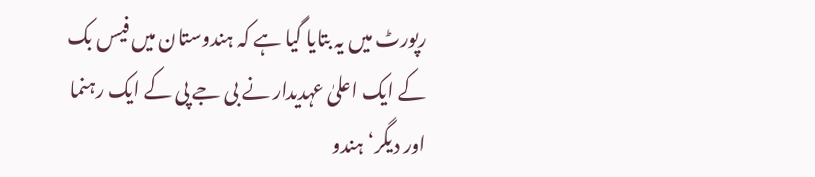رپورٹ میں یہ بتایا گیا ہے کہ ہندوستان میں فیس بک کے ایک اعلیٰ عہدیدار نے بی جے پی کے ایک رہنما اور دیگر‘ہندو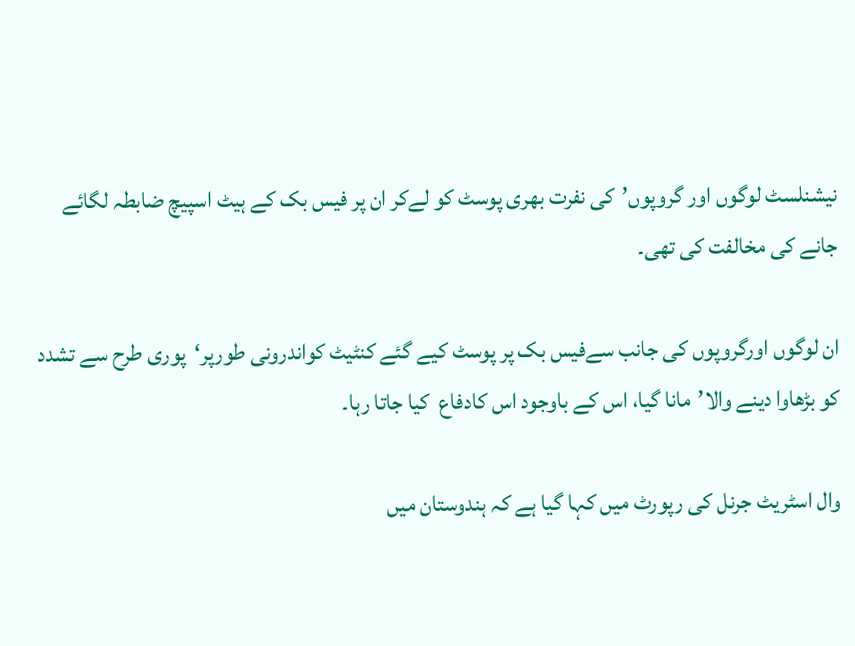نیشنلسٹ لوگوں اور گروپوں’کی نفرت بھری پوسٹ کو لےکر ان پر فیس بک کے ہیٹ اسپیچ ضابطہ لگائے جانے کی مخالفت کی تھی۔

ان لوگوں اورگروپوں کی جانب سےفیس بک پر پوسٹ کیے گئے کنٹیٹ کواندرونی طورپر‘پوری طرح سے تشدد کو بڑھاوا دینے والا’مانا گیا، اس کے باوجود اس کادفاع  کیا جاتا رہا۔

وال اسٹریٹ جرنل کی رپورٹ میں کہا گیا ہے کہ ہندوستان میں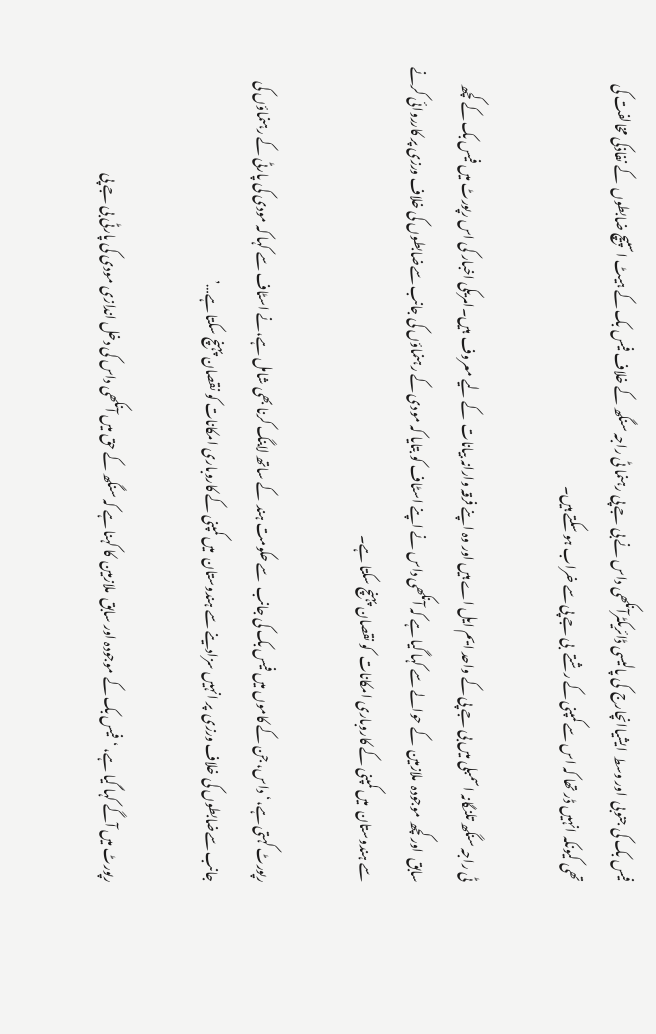فیس بک کی جنوبی  اور وسط  ایشیاانچارج  کی پالیسی ڈائریکٹرآنکھی داس نے بی جے پی رہنما ٹی راجہ سنگھ کے خلاف فیس بک کے ہیٹ اسپیچ ضابطوں  کے نفاذکی مخالفت کی  تھی کیونکہ انہیں ڈر تھا کہ اس سے کمپنی کے رشتے  بی جے پی سے خراب ہو سکتے ہیں۔

ٹی راجہ سنگھ تلنگانہ اسمبلی میں بی جے پی کے واحد ایم ایل اے ہیں اور وہ اپنے فرقہ وارانہ بیانات  کے لیے معروف  ہیں۔امریکی اخبار کی اس رپورٹ میں فیس بک کے کچھ سابق  اور کچھ موجودہ  ملازمین  کے حوالے سے کہا گیا ہے کہ آنکھی داس نے اپنے اسٹاف کو بتایا کہ مودی کے رہنماؤں کی جانب سےضابطوں کی خلاف ورزی پر کارروائی کرنے سے ہندوستان  میں کمپنی کے کاروباری امکانات  کو نقصان پہنچ سکتا ہے۔

رپورٹ کہتی ہے،‘داس، جن کے کاموں میں فیس بک کی جانب  سے حکومت ہند  کے ساتھ لابنگ کرنا بھی شامل ہے،نے اسٹاف سے کہا کہ مودی کی پارٹی کے رہنماؤں کی جانب سےضابطوں کی خلاف ورزی  پر انہیں سزادینے سے ہندوستان  میں کمپنی کے کاروباری امکانات کو نقصان پہنچ سکتا ہے…’

رپورٹ میں آگے کہا گیا ہے، ‘فیس بک کے موجودہ اور سابق  ملازمین  کا کہنا ہے کہ سنگھ کے حق میں آنکھی داس کی دخل اندازی مودی کی پارٹی بی جے پی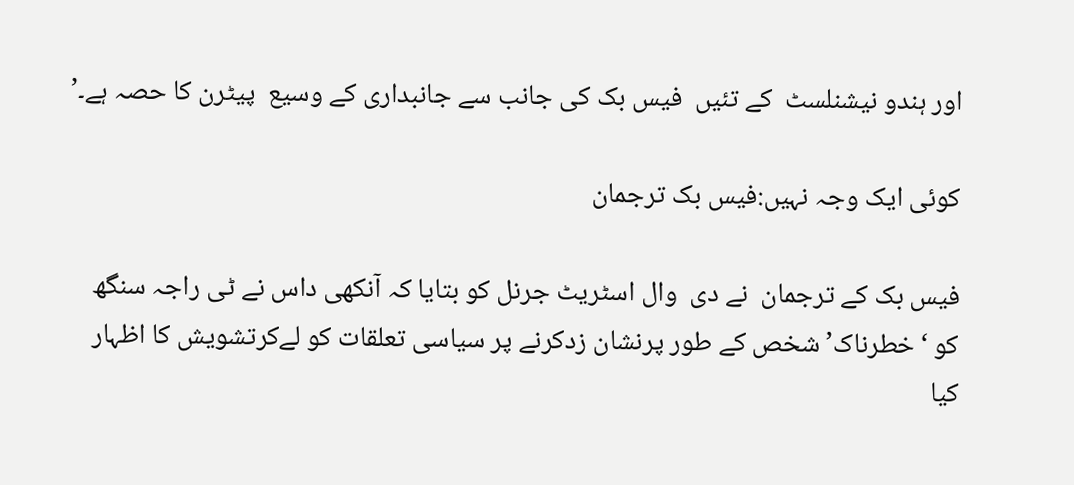اور ہندو نیشنلسٹ  کے تئیں  فیس بک کی جانب سے جانبداری کے وسیع  پیٹرن کا حصہ ہے۔’

کوئی ایک وجہ نہیں:فیس بک ترجمان

فیس بک کے ترجمان  نے دی  وال اسٹریٹ جرنل کو بتایا کہ آنکھی داس نے ٹی راجہ سنگھ کو ‘خطرناک’ شخص کے طور پرنشان زدکرنے پر سیاسی تعلقات کو لےکرتشویش کا اظہار کیا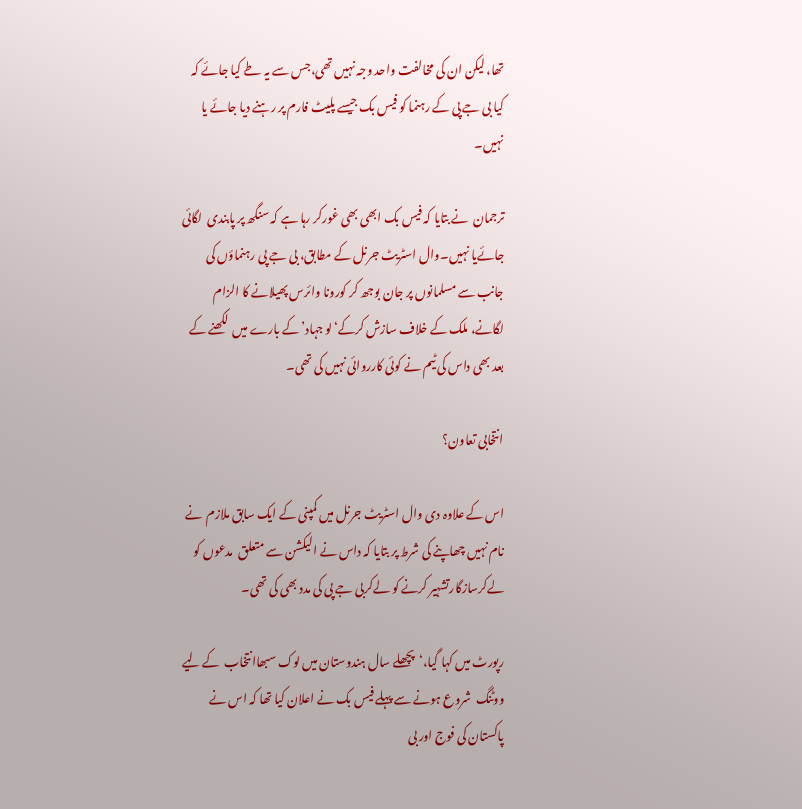تھا، لیکن ان کی مخالفت واحد وجہ نہیں تھی،جس سے یہ طے کیا جائے کہ کیا بی جے پی کے رہنما کو فیس بک جیسے پلیٹ فارم پر رہنے دیا جائے یا نہیں۔

ترجمان  نے بتایا کہ فیس بک ابھی بھی غورکر رہا ہے کہ سنگھ پر پابندی  لگائی جائےیا نہیں۔وال اسٹریٹ جرنل کے مطابق، بی جے پی رہنماؤں کی جانب سے مسلمانوں پر جان بوجھ کر کورونا وائرس پھیلانے کا الزام لگانے، ملک کے خلاف سازش کرکے‘لو جہاد’کے بارے میں  لکھنے کے بعد بھی داس کی ٹیم نے کوئی کارروائی نہیں کی تھی۔

انتخابی تعاون؟

اس کے علاوہ دی وال اسٹریٹ جرنل میں کمپنی کے ایک سابق ملازم  نے نام نہیں چھاپنے کی شرط پر بتایا کہ داس نے الیکشن سے متعلق  مدعوں کو لےکرسازگارتشہیر کرنے کو لےکربی جے پی کی مدد بھی کی تھی۔

رپورٹ میں کہا گیا،‘پچھلے سال ہندوستان میں لوک سبھاانتخاب  کے لیے ووٹنگ  شروع ہونے سے پہلے فیس بک نے اعلان کیا تھا کہ اس نے پاکستان کی فوج اور بی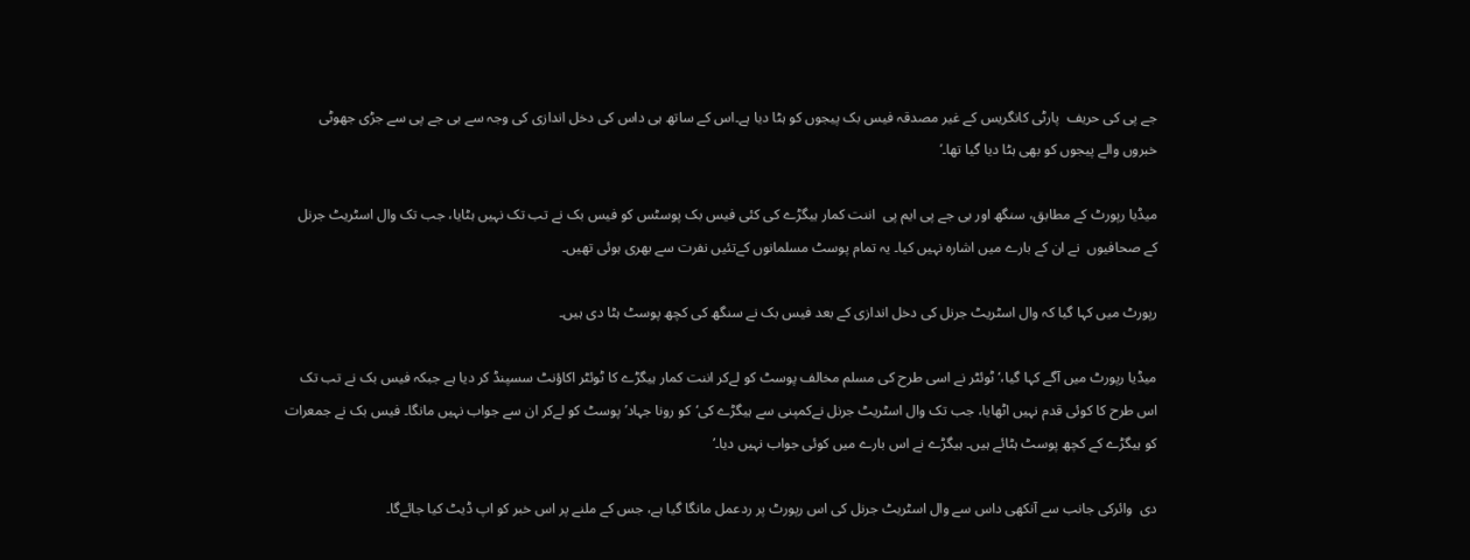جے پی کی حریف  پارٹی کانگریس کے غیر مصدقہ فیس بک پیجوں کو ہٹا دیا ہے۔اس کے ساتھ ہی داس کی دخل اندازی کی وجہ سے بی جے پی سے جڑی جھوٹی خبروں والے پیجوں کو بھی ہٹا دیا گیا تھا۔’

میڈیا رپورٹ کے مطابق، سنگھ اور بی جے پی ایم پی  اننت کمار ہیگڑے کی کئی فیس بک پوسٹس کو فیس بک نے تب تک نہیں ہٹایا، جب تک وال اسٹریٹ جرنل کے صحافیوں  نے ان کے بارے میں اشارہ نہیں کیا۔ یہ تمام پوسٹ مسلمانوں کےتئیں نفرت سے بھری ہوئی تھیں۔

رپورٹ میں کہا گیا کہ وال اسٹریٹ جرنل کی دخل اندازی کے بعد فیس بک نے سنگھ کی کچھ پوسٹ ہٹا دی ہیں۔

میڈیا رپورٹ میں آگے کہا گیا،‘ٹوئٹر نے اسی طرح کی مسلم مخالف پوسٹ کو لےکر اننت کمار ہیگڑے کا ٹوئٹر اکاؤنٹ سسپنڈ کر دیا ہے جبکہ فیس بک نے تب تک اس طرح کا کوئی قدم نہیں اٹھایا، جب تک وال اسٹریٹ جرنل نےکمپنی سے ہیگڑے کی‘کو رونا جہاد’ پوسٹ کو لےکر ان سے جواب نہیں مانگا۔ فیس بک نے جمعرات کو ہیگڑے کے کچھ پوسٹ ہٹائے ہیں۔ ہیگڑے نے اس بارے میں کوئی جواب نہیں دیا۔’

دی  وائرکی جانب سے آنکھی داس سے وال اسٹریٹ جرنل کی اس رپورٹ پر ردعمل مانگا گیا ہے، جس کے ملنے پر اس خبر کو اپ ڈیٹ کیا جائےگا۔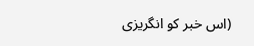(اس خبر کو انگریزی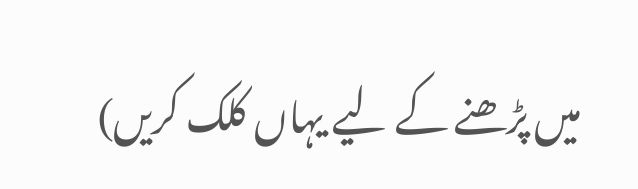میں پڑھنے کے لیے یہاں کلک کریں)